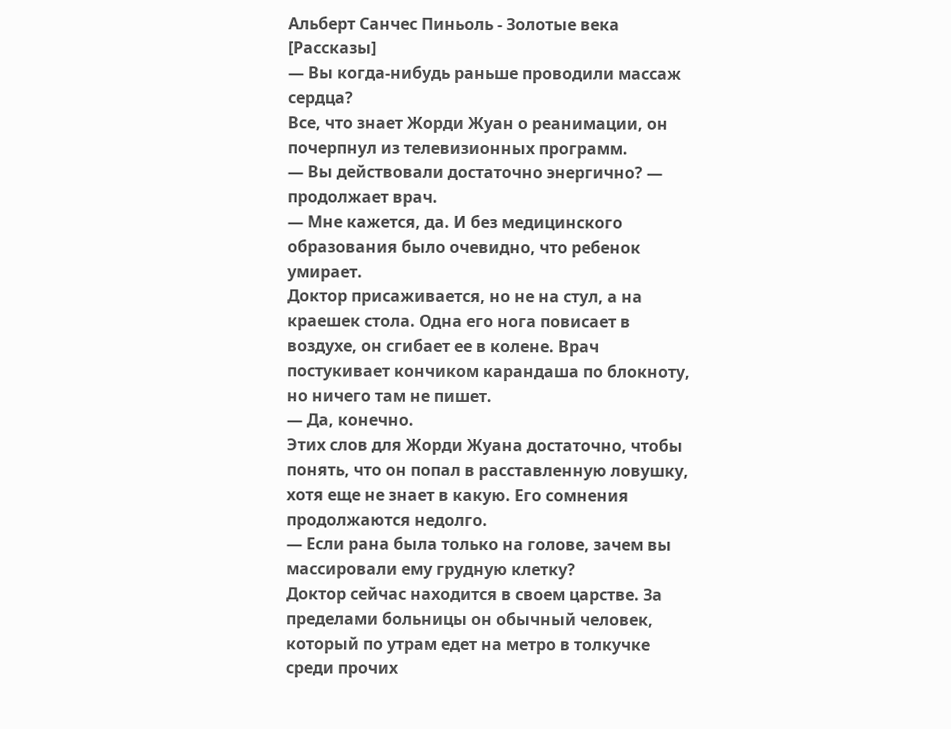Альберт Санчес Пиньоль - Золотые века [Рассказы]
— Вы когда-нибудь раньше проводили массаж сердца?
Все, что знает Жорди Жуан о реанимации, он почерпнул из телевизионных программ.
— Вы действовали достаточно энергично? — продолжает врач.
— Мне кажется, да. И без медицинского образования было очевидно, что ребенок умирает.
Доктор присаживается, но не на стул, а на краешек стола. Одна его нога повисает в воздухе, он сгибает ее в колене. Врач постукивает кончиком карандаша по блокноту, но ничего там не пишет.
— Да, конечно.
Этих слов для Жорди Жуана достаточно, чтобы понять, что он попал в расставленную ловушку, хотя еще не знает в какую. Его сомнения продолжаются недолго.
— Если рана была только на голове, зачем вы массировали ему грудную клетку?
Доктор сейчас находится в своем царстве. За пределами больницы он обычный человек, который по утрам едет на метро в толкучке среди прочих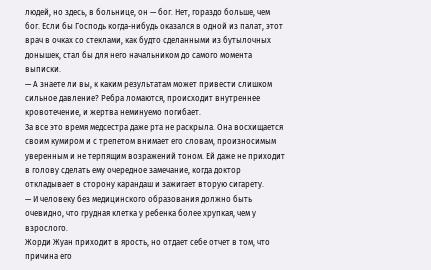людей, но здесь, в больнице, он — бог. Нет, гораздо больше, чем бог. Если бы Господь когда-нибудь оказался в одной из палат, этот врач в очках со стеклами, как будто сделанными из бутылочных донышек, стал бы для него начальником до самого момента выписки.
— А знаете ли вы, к каким результатам может привести слишком сильное давление? Ребра ломаются, происходит внутреннее кровотечение, и жертва неминуемо погибает.
За все это время медсестра даже рта не раскрыла. Она восхищается своим кумиром и с трепетом внимает его словам, произносимым уверенным и не терпящим возражений тоном. Ей даже не приходит в голову сделать ему очередное замечание, когда доктор откладывает в сторону карандаш и зажигает вторую сигарету.
— И человеку без медицинского образования должно быть очевидно, что грудная клетка у ребенка более хрупкая, чем у взрослого.
Жорди Жуан приходит в ярость, но отдает себе отчет в том, что причина его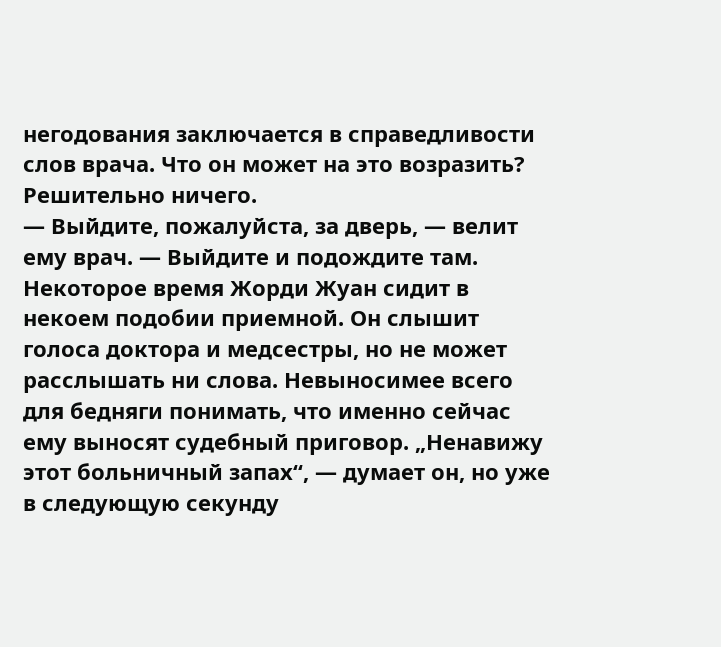негодования заключается в справедливости слов врача. Что он может на это возразить? Решительно ничего.
— Выйдите, пожалуйста, за дверь, — велит ему врач. — Выйдите и подождите там.
Некоторое время Жорди Жуан сидит в некоем подобии приемной. Он слышит голоса доктора и медсестры, но не может расслышать ни слова. Невыносимее всего для бедняги понимать, что именно сейчас ему выносят судебный приговор. „Ненавижу этот больничный запах“, — думает он, но уже в следующую секунду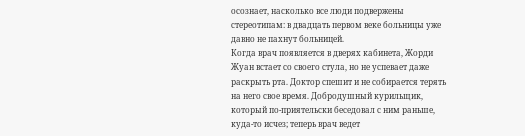осознает, насколько все люди подвержены стереотипам: в двадцать первом веке больницы уже давно не пахнут больницей.
Когда врач появляется в дверях кабинета, Жорди Жуан встает со своего стула, но не успевает даже раскрыть рта. Доктор спешит и не собирается терять на него свое время. Добродушный курильщик, который по-приятельски беседовал с ним раньше, куда-то исчез; теперь врач ведет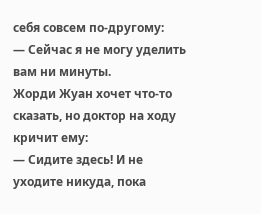себя совсем по-другому:
— Сейчас я не могу уделить вам ни минуты.
Жорди Жуан хочет что-то сказать, но доктор на ходу кричит ему:
— Сидите здесь! И не уходите никуда, пока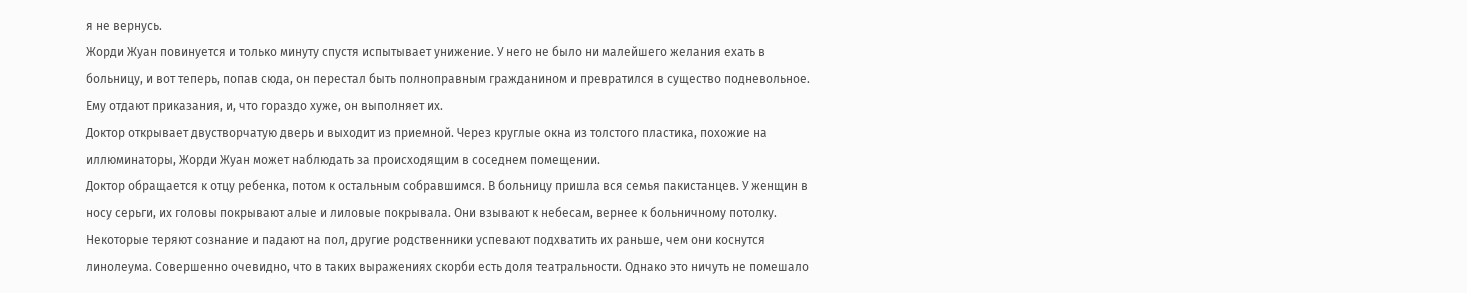я не вернусь.
Жорди Жуан повинуется и только минуту спустя испытывает унижение. У него не было ни малейшего желания ехать в больницу, и вот теперь, попав сюда, он перестал быть полноправным гражданином и превратился в существо подневольное. Ему отдают приказания, и, что гораздо хуже, он выполняет их.
Доктор открывает двустворчатую дверь и выходит из приемной. Через круглые окна из толстого пластика, похожие на иллюминаторы, Жорди Жуан может наблюдать за происходящим в соседнем помещении.
Доктор обращается к отцу ребенка, потом к остальным собравшимся. В больницу пришла вся семья пакистанцев. У женщин в носу серьги, их головы покрывают алые и лиловые покрывала. Они взывают к небесам, вернее к больничному потолку. Некоторые теряют сознание и падают на пол, другие родственники успевают подхватить их раньше, чем они коснутся линолеума. Совершенно очевидно, что в таких выражениях скорби есть доля театральности. Однако это ничуть не помешало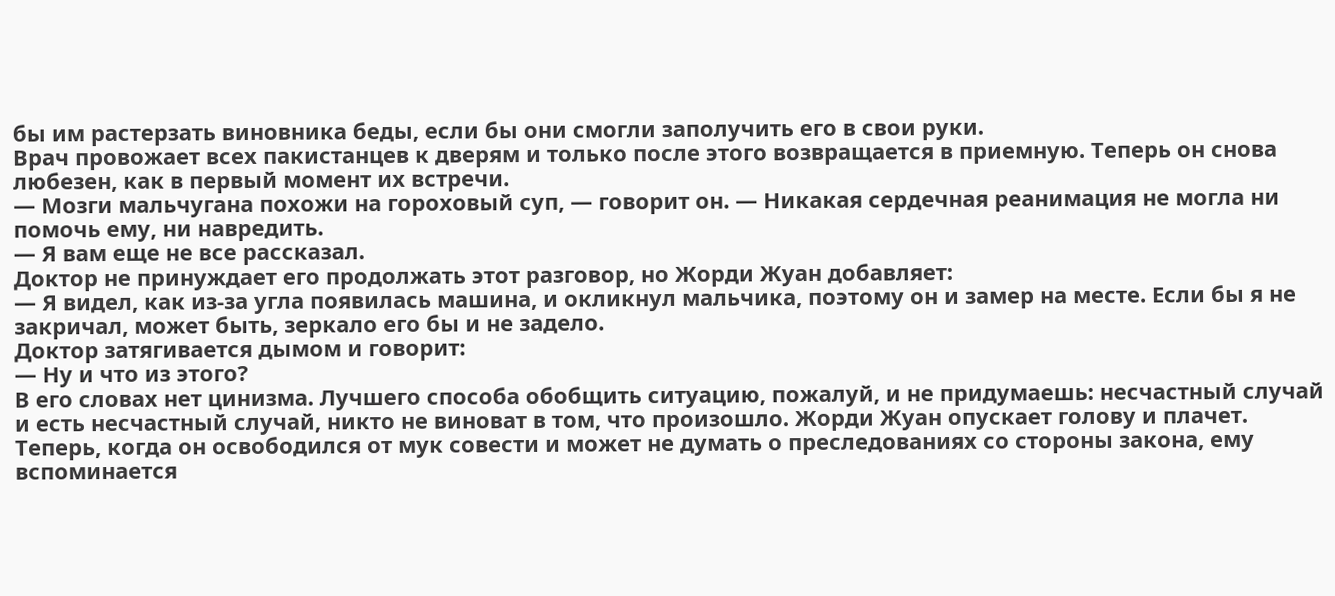бы им растерзать виновника беды, если бы они смогли заполучить его в свои руки.
Врач провожает всех пакистанцев к дверям и только после этого возвращается в приемную. Теперь он снова любезен, как в первый момент их встречи.
— Мозги мальчугана похожи на гороховый суп, — говорит он. — Никакая сердечная реанимация не могла ни помочь ему, ни навредить.
— Я вам еще не все рассказал.
Доктор не принуждает его продолжать этот разговор, но Жорди Жуан добавляет:
— Я видел, как из-за угла появилась машина, и окликнул мальчика, поэтому он и замер на месте. Если бы я не закричал, может быть, зеркало его бы и не задело.
Доктор затягивается дымом и говорит:
— Ну и что из этого?
В его словах нет цинизма. Лучшего способа обобщить ситуацию, пожалуй, и не придумаешь: несчастный случай и есть несчастный случай, никто не виноват в том, что произошло. Жорди Жуан опускает голову и плачет. Теперь, когда он освободился от мук совести и может не думать о преследованиях со стороны закона, ему вспоминается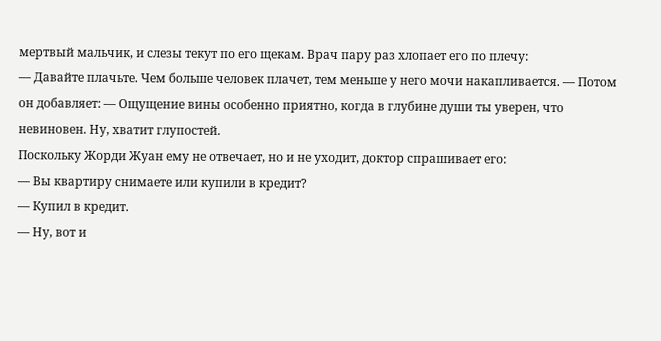мертвый мальчик, и слезы текут по его щекам. Врач пару раз хлопает его по плечу:
— Давайте плачьте. Чем больше человек плачет, тем меньше у него мочи накапливается. — Потом он добавляет: — Ощущение вины особенно приятно, когда в глубине души ты уверен, что невиновен. Ну, хватит глупостей.
Поскольку Жорди Жуан ему не отвечает, но и не уходит, доктор спрашивает его:
— Вы квартиру снимаете или купили в кредит?
— Купил в кредит.
— Ну, вот и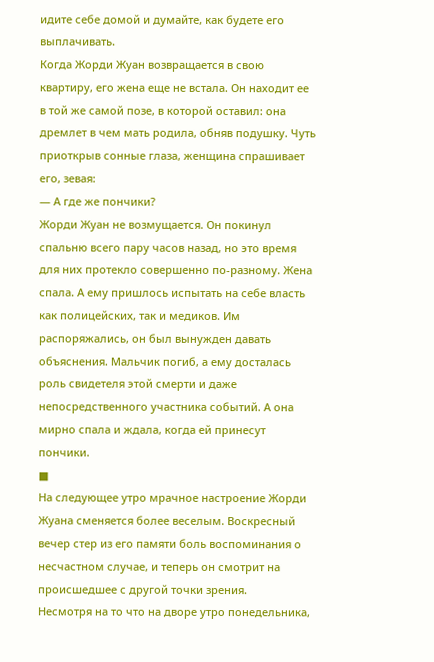идите себе домой и думайте, как будете его выплачивать.
Когда Жорди Жуан возвращается в свою квартиру, его жена еще не встала. Он находит ее в той же самой позе, в которой оставил: она дремлет в чем мать родила, обняв подушку. Чуть приоткрыв сонные глаза, женщина спрашивает его, зевая:
— А где же пончики?
Жорди Жуан не возмущается. Он покинул спальню всего пару часов назад, но это время для них протекло совершенно по-разному. Жена спала. А ему пришлось испытать на себе власть как полицейских, так и медиков. Им распоряжались, он был вынужден давать объяснения. Мальчик погиб, а ему досталась роль свидетеля этой смерти и даже непосредственного участника событий. А она мирно спала и ждала, когда ей принесут пончики.
■
На следующее утро мрачное настроение Жорди Жуана сменяется более веселым. Воскресный вечер стер из его памяти боль воспоминания о несчастном случае, и теперь он смотрит на происшедшее с другой точки зрения.
Несмотря на то что на дворе утро понедельника,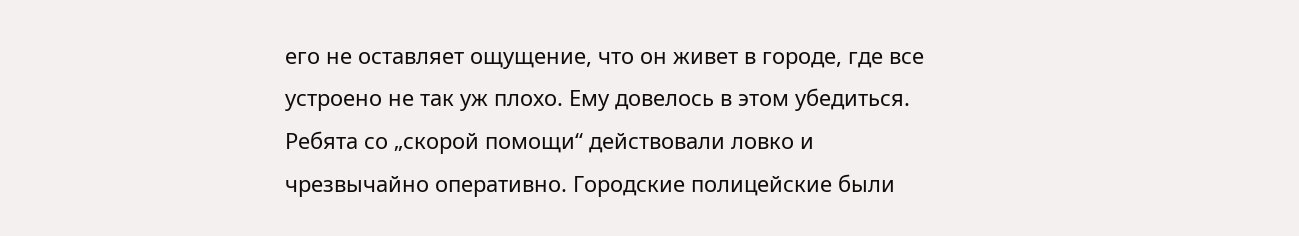его не оставляет ощущение, что он живет в городе, где все устроено не так уж плохо. Ему довелось в этом убедиться. Ребята со „скорой помощи“ действовали ловко и чрезвычайно оперативно. Городские полицейские были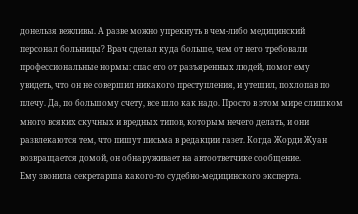донельзя вежливы. А разве можно упрекнуть в чем-либо медицинский персонал больницы? Врач сделал куда больше, чем от него требовали профессиональные нормы: спас его от разъяренных людей, помог ему увидеть, что он не совершил никакого преступления, и утешил, похлопав по плечу. Да, по большому счету, все шло как надо. Просто в этом мире слишком много всяких скучных и вредных типов, которым нечего делать, и они развлекаются тем, что пишут письма в редакции газет. Когда Жорди Жуан возвращается домой, он обнаруживает на автоответчике сообщение.
Ему звонила секретарша какого-то судебно-медицинского эксперта.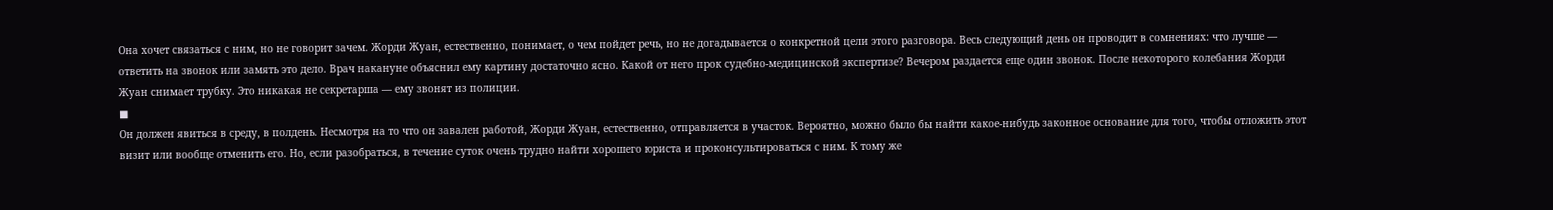Она хочет связаться с ним, но не говорит зачем. Жорди Жуан, естественно, понимает, о чем пойдет речь, но не догадывается о конкретной цели этого разговора. Весь следующий день он проводит в сомнениях: что лучше — ответить на звонок или замять это дело. Врач накануне объяснил ему картину достаточно ясно. Какой от него прок судебно-медицинской экспертизе? Вечером раздается еще один звонок. После некоторого колебания Жорди Жуан снимает трубку. Это никакая не секретарша — ему звонят из полиции.
■
Он должен явиться в среду, в полдень. Несмотря на то что он завален работой, Жорди Жуан, естественно, отправляется в участок. Вероятно, можно было бы найти какое-нибудь законное основание для того, чтобы отложить этот визит или вообще отменить его. Но, если разобраться, в течение суток очень трудно найти хорошего юриста и проконсультироваться с ним. К тому же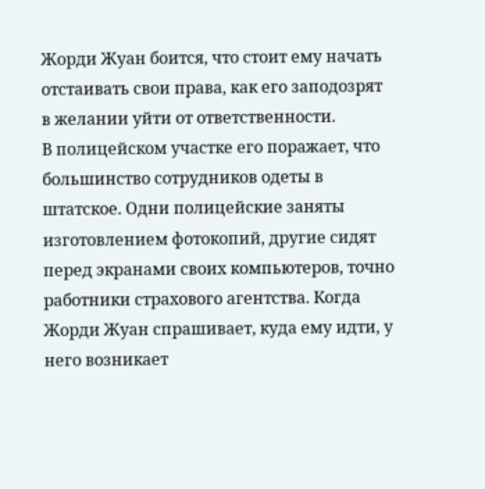Жорди Жуан боится, что стоит ему начать отстаивать свои права, как его заподозрят в желании уйти от ответственности.
В полицейском участке его поражает, что большинство сотрудников одеты в штатское. Одни полицейские заняты изготовлением фотокопий, другие сидят перед экранами своих компьютеров, точно работники страхового агентства. Когда Жорди Жуан спрашивает, куда ему идти, у него возникает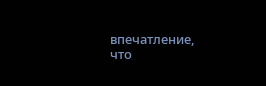впечатление, что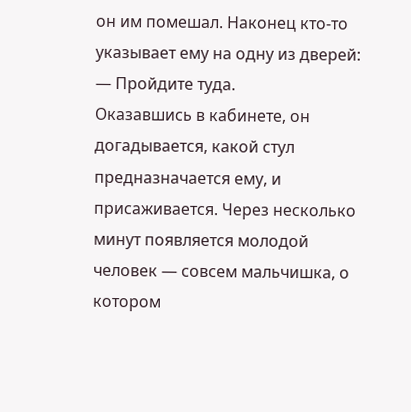он им помешал. Наконец кто-то указывает ему на одну из дверей:
— Пройдите туда.
Оказавшись в кабинете, он догадывается, какой стул предназначается ему, и присаживается. Через несколько минут появляется молодой человек — совсем мальчишка, о котором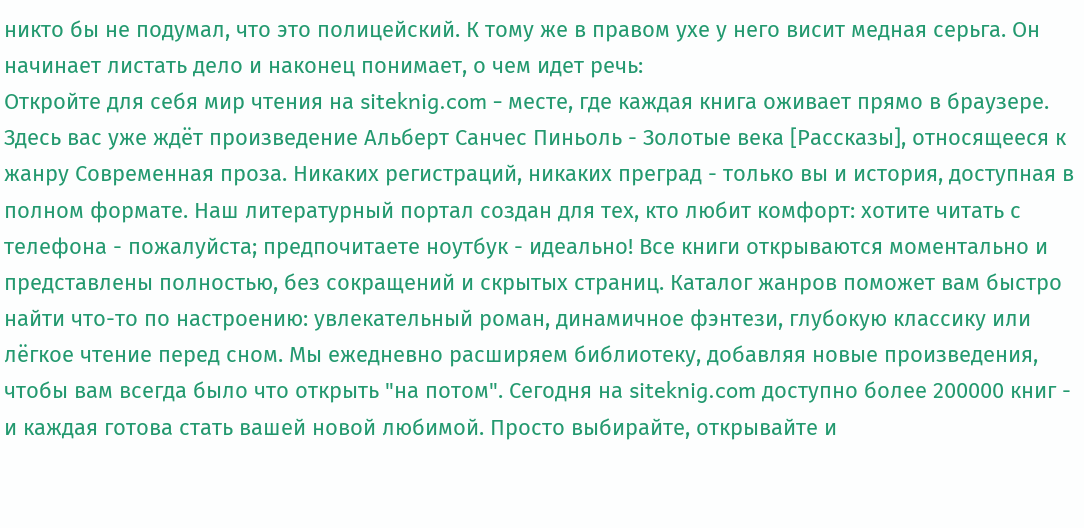никто бы не подумал, что это полицейский. К тому же в правом ухе у него висит медная серьга. Он начинает листать дело и наконец понимает, о чем идет речь:
Откройте для себя мир чтения на siteknig.com - месте, где каждая книга оживает прямо в браузере. Здесь вас уже ждёт произведение Альберт Санчес Пиньоль - Золотые века [Рассказы], относящееся к жанру Современная проза. Никаких регистраций, никаких преград - только вы и история, доступная в полном формате. Наш литературный портал создан для тех, кто любит комфорт: хотите читать с телефона - пожалуйста; предпочитаете ноутбук - идеально! Все книги открываются моментально и представлены полностью, без сокращений и скрытых страниц. Каталог жанров поможет вам быстро найти что-то по настроению: увлекательный роман, динамичное фэнтези, глубокую классику или лёгкое чтение перед сном. Мы ежедневно расширяем библиотеку, добавляя новые произведения, чтобы вам всегда было что открыть "на потом". Сегодня на siteknig.com доступно более 200000 книг - и каждая готова стать вашей новой любимой. Просто выбирайте, открывайте и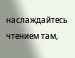наслаждайтесь чтением там,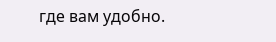где вам удобно.